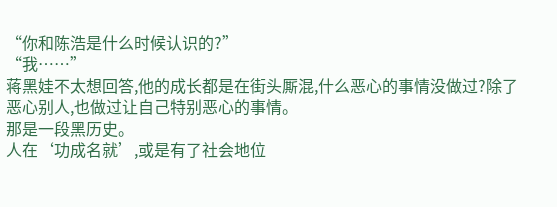“你和陈浩是什么时候认识的?”
“我……”
蒋黑娃不太想回答,他的成长都是在街头厮混,什么恶心的事情没做过?除了恶心别人,也做过让自己特别恶心的事情。
那是一段黑历史。
人在‘功成名就’,或是有了社会地位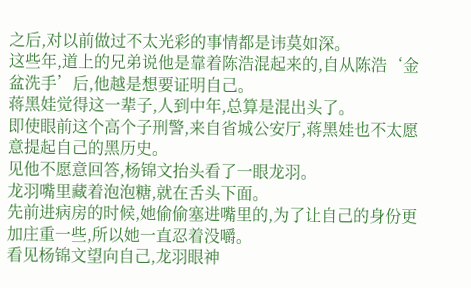之后,对以前做过不太光彩的事情都是讳莫如深。
这些年,道上的兄弟说他是靠着陈浩混起来的,自从陈浩‘金盆洗手’后,他越是想要证明自己。
蒋黑娃觉得这一辈子,人到中年,总算是混出头了。
即使眼前这个高个子刑警,来自省城公安厅,蒋黑娃也不太愿意提起自己的黑历史。
见他不愿意回答,杨锦文抬头看了一眼龙羽。
龙羽嘴里藏着泡泡糖,就在舌头下面。
先前进病房的时候,她偷偷塞进嘴里的,为了让自己的身份更加庄重一些,所以她一直忍着没嚼。
看见杨锦文望向自己,龙羽眼神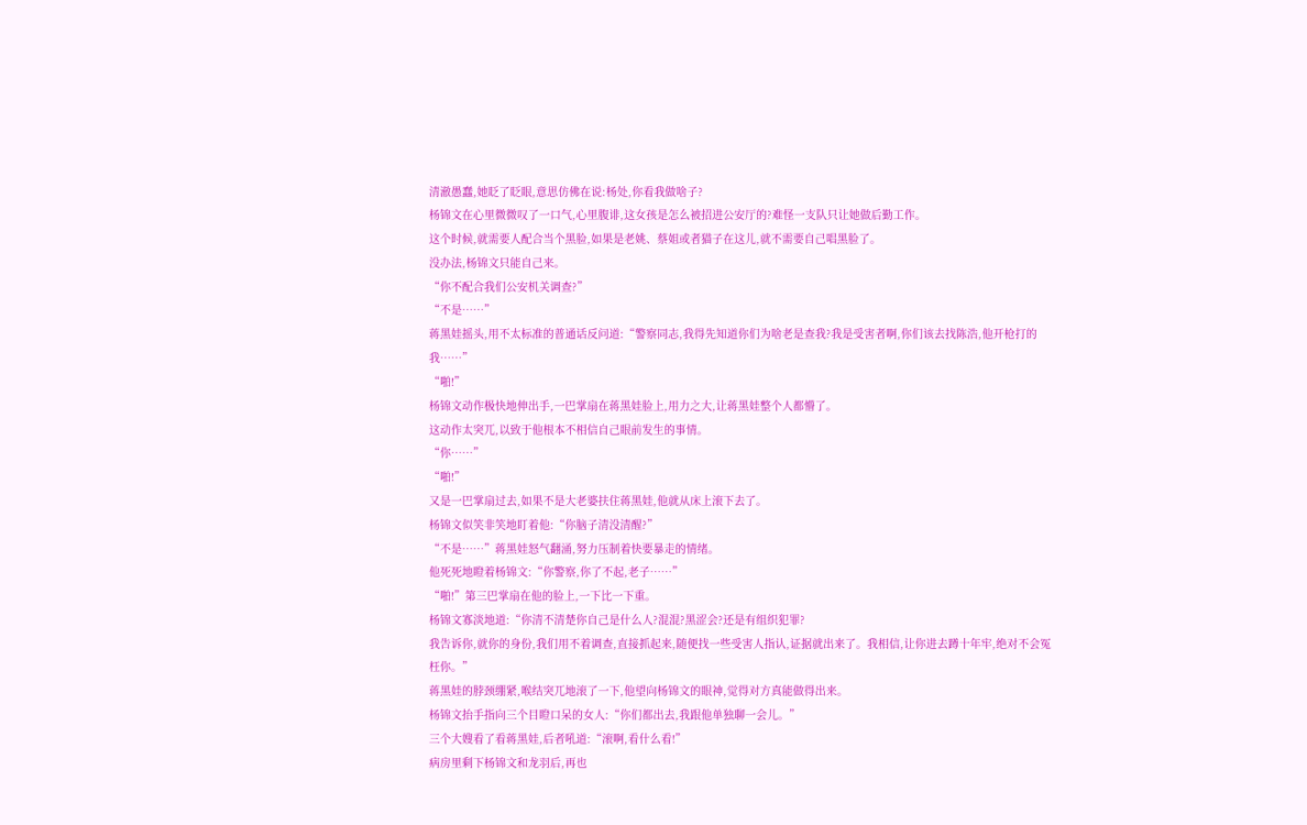清澈愚蠢,她眨了眨眼,意思仿佛在说:杨处,你看我做啥子?
杨锦文在心里微微叹了一口气,心里腹诽,这女孩是怎么被招进公安厅的?难怪一支队只让她做后勤工作。
这个时候,就需要人配合当个黑脸,如果是老姚、蔡姐或者猫子在这儿,就不需要自己唱黑脸了。
没办法,杨锦文只能自己来。
“你不配合我们公安机关调查?”
“不是……”
蒋黑娃摇头,用不太标准的普通话反问道:“警察同志,我得先知道你们为啥老是查我?我是受害者啊,你们该去找陈浩,他开枪打的我……”
“啪!”
杨锦文动作极快地伸出手,一巴掌扇在蒋黑娃脸上,用力之大,让蒋黑娃整个人都懵了。
这动作太突兀,以致于他根本不相信自己眼前发生的事情。
“你……”
“啪!”
又是一巴掌扇过去,如果不是大老婆扶住蒋黑娃,他就从床上滚下去了。
杨锦文似笑非笑地盯着他:“你脑子清没清醒?”
“不是……”蒋黑娃怒气翻涌,努力压制着快要暴走的情绪。
他死死地瞪着杨锦文:“你警察,你了不起,老子……”
“啪!”第三巴掌扇在他的脸上,一下比一下重。
杨锦文寡淡地道:“你清不清楚你自己是什么人?混混?黑涩会?还是有组织犯罪?
我告诉你,就你的身份,我们用不着调查,直接抓起来,随便找一些受害人指认,证据就出来了。我相信,让你进去蹲十年牢,绝对不会冤枉你。”
蒋黑娃的脖颈绷紧,喉结突兀地滚了一下,他望向杨锦文的眼神,觉得对方真能做得出来。
杨锦文抬手指向三个目瞪口呆的女人:“你们都出去,我跟他单独聊一会儿。”
三个大嫂看了看蒋黑娃,后者吼道:“滚啊,看什么看!”
病房里剩下杨锦文和龙羽后,再也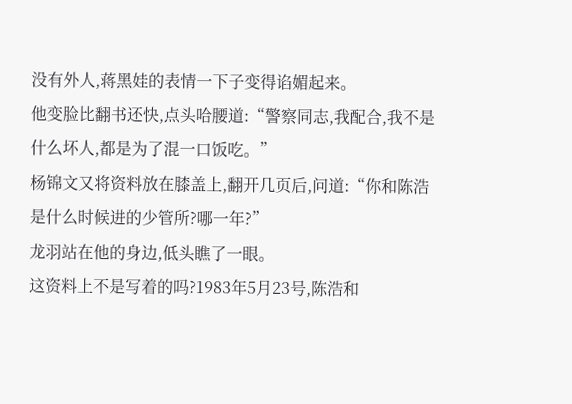没有外人,蒋黑娃的表情一下子变得谄媚起来。
他变脸比翻书还快,点头哈腰道:“警察同志,我配合,我不是什么坏人,都是为了混一口饭吃。”
杨锦文又将资料放在膝盖上,翻开几页后,问道:“你和陈浩是什么时候进的少管所?哪一年?”
龙羽站在他的身边,低头瞧了一眼。
这资料上不是写着的吗?1983年5月23号,陈浩和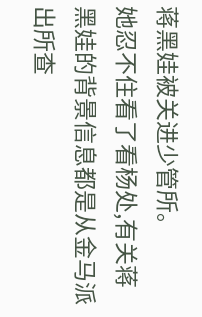蒋黑娃被关进少管所。
她忍不住看了看杨处,有关蒋黑娃的背景信息都是从金马派出所查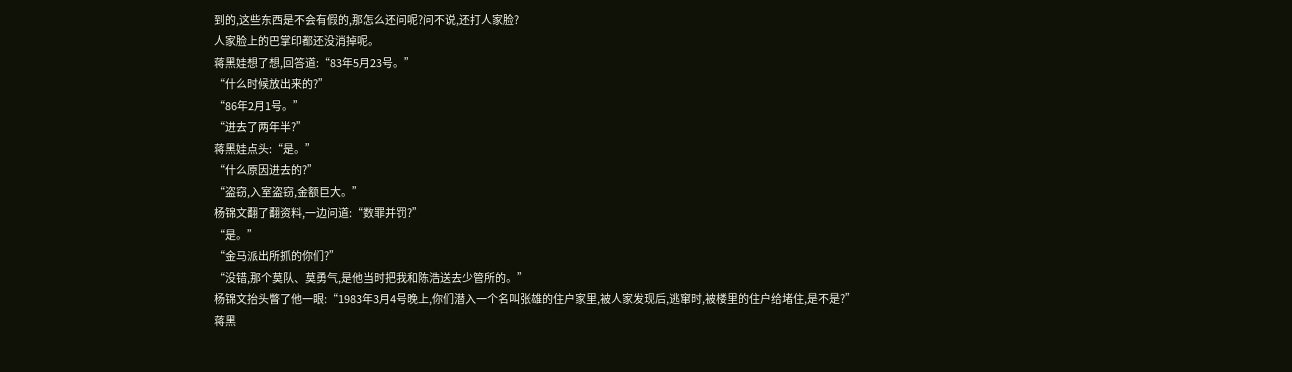到的,这些东西是不会有假的,那怎么还问呢?问不说,还打人家脸?
人家脸上的巴掌印都还没消掉呢。
蒋黑娃想了想,回答道:“83年5月23号。”
“什么时候放出来的?”
“86年2月1号。”
“进去了两年半?”
蒋黑娃点头:“是。”
“什么原因进去的?”
“盗窃,入室盗窃,金额巨大。”
杨锦文翻了翻资料,一边问道:“数罪并罚?”
“是。”
“金马派出所抓的你们?”
“没错,那个莫队、莫勇气,是他当时把我和陈浩送去少管所的。”
杨锦文抬头瞥了他一眼:“1983年3月4号晚上,你们潜入一个名叫张雄的住户家里,被人家发现后,逃窜时,被楼里的住户给堵住,是不是?”
蒋黑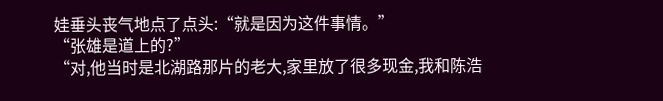娃垂头丧气地点了点头:“就是因为这件事情。”
“张雄是道上的?”
“对,他当时是北湖路那片的老大,家里放了很多现金,我和陈浩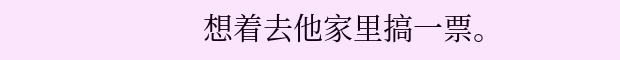想着去他家里搞一票。